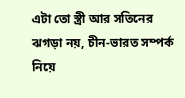এটা তো স্ত্রী আর সতিনের ঝগড়া নয়, চীন-ভারত সম্পর্ক নিয়ে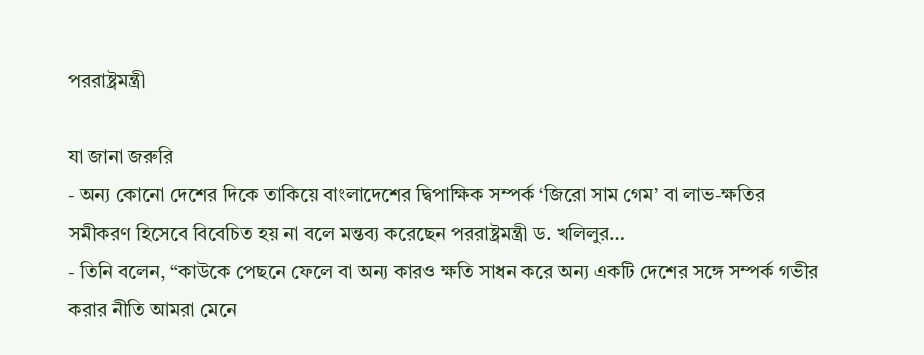পররাষ্ট্রমন্ত্রী

যা জানা জরুরি
- অন্য কোনো দেশের দিকে তাকিয়ে বাংলাদেশের দ্বিপাক্ষিক সম্পর্ক ‘জিরো সাম গেম’ বা লাভ-ক্ষতির সমীকরণ হিসেবে বিবেচিত হয় না বলে মন্তব্য করেছেন পররাষ্ট্রমন্ত্রী ড. খলিলুর…
- তিনি বলেন, “কাউকে পেছনে ফেলে বা অন্য কারও ক্ষতি সাধন করে অন্য একটি দেশের সঙ্গে সম্পর্ক গভীর করার নীতি আমরা মেনে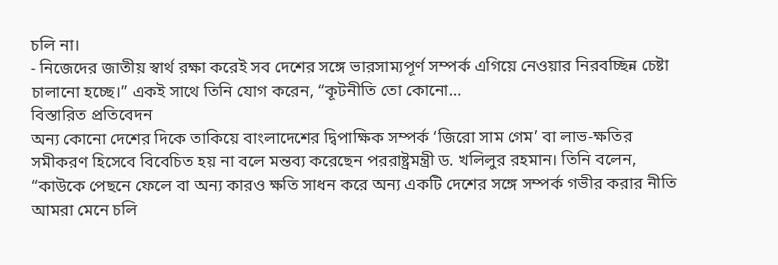চলি না।
- নিজেদের জাতীয় স্বার্থ রক্ষা করেই সব দেশের সঙ্গে ভারসাম্যপূর্ণ সম্পর্ক এগিয়ে নেওয়ার নিরবচ্ছিন্ন চেষ্টা চালানো হচ্ছে।” একই সাথে তিনি যোগ করেন, “কূটনীতি তো কোনো…
বিস্তারিত প্রতিবেদন
অন্য কোনো দেশের দিকে তাকিয়ে বাংলাদেশের দ্বিপাক্ষিক সম্পর্ক ‘জিরো সাম গেম’ বা লাভ-ক্ষতির সমীকরণ হিসেবে বিবেচিত হয় না বলে মন্তব্য করেছেন পররাষ্ট্রমন্ত্রী ড. খলিলুর রহমান। তিনি বলেন, “কাউকে পেছনে ফেলে বা অন্য কারও ক্ষতি সাধন করে অন্য একটি দেশের সঙ্গে সম্পর্ক গভীর করার নীতি আমরা মেনে চলি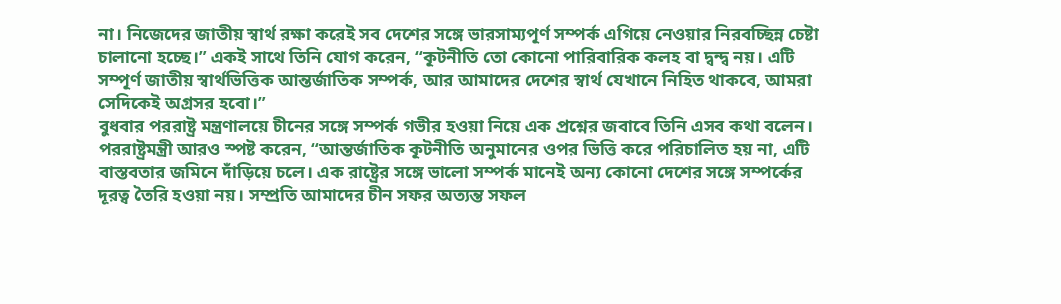না। নিজেদের জাতীয় স্বার্থ রক্ষা করেই সব দেশের সঙ্গে ভারসাম্যপূর্ণ সম্পর্ক এগিয়ে নেওয়ার নিরবচ্ছিন্ন চেষ্টা চালানো হচ্ছে।” একই সাথে তিনি যোগ করেন, “কূটনীতি তো কোনো পারিবারিক কলহ বা দ্বন্দ্ব নয়। এটি সম্পূর্ণ জাতীয় স্বার্থভিত্তিক আন্তর্জাতিক সম্পর্ক, আর আমাদের দেশের স্বার্থ যেখানে নিহিত থাকবে, আমরা সেদিকেই অগ্রসর হবো।”
বুধবার পররাষ্ট্র মন্ত্রণালয়ে চীনের সঙ্গে সম্পর্ক গভীর হওয়া নিয়ে এক প্রশ্নের জবাবে তিনি এসব কথা বলেন।
পররাষ্ট্রমন্ত্রী আরও স্পষ্ট করেন, “আন্তর্জাতিক কূটনীতি অনুমানের ওপর ভিত্তি করে পরিচালিত হয় না, এটি বাস্তবতার জমিনে দাঁড়িয়ে চলে। এক রাষ্ট্রের সঙ্গে ভালো সম্পর্ক মানেই অন্য কোনো দেশের সঙ্গে সম্পর্কের দূরত্ব তৈরি হওয়া নয়। সম্প্রতি আমাদের চীন সফর অত্যন্ত সফল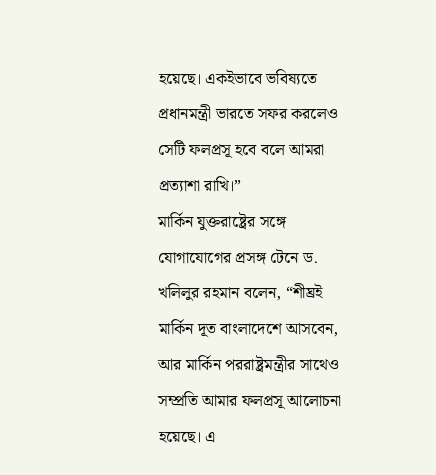হয়েছে। একইভাবে ভবিষ্যতে প্রধানমন্ত্রী ভারতে সফর করলেও সেটি ফলপ্রসূ হবে বলে আমরা প্রত্যাশা রাখি।”
মার্কিন যুক্তরাষ্ট্রের সঙ্গে যোগাযোগের প্রসঙ্গ টেনে ড. খলিলুর রহমান বলেন, “শীঘ্রই মার্কিন দূত বাংলাদেশে আসবেন, আর মার্কিন পররাষ্ট্রমন্ত্রীর সাথেও সম্প্রতি আমার ফলপ্রসূ আলোচনা হয়েছে। এ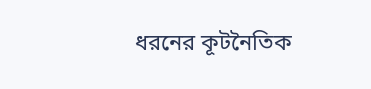ধরনের কূটনৈতিক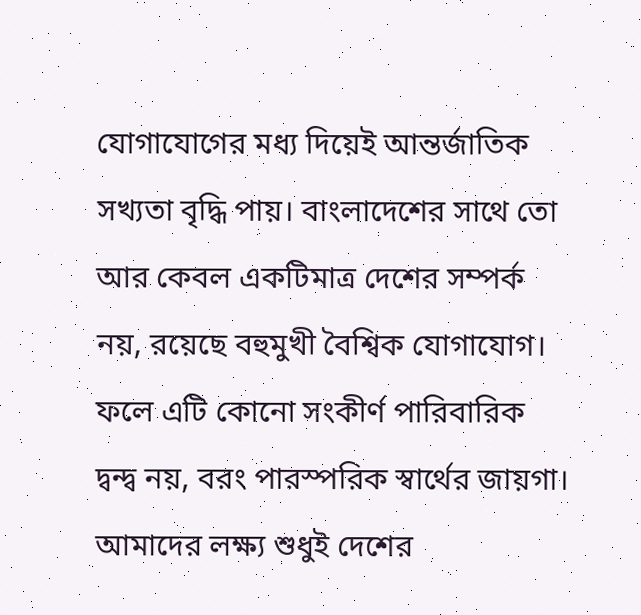যোগাযোগের মধ্য দিয়েই আন্তর্জাতিক সখ্যতা বৃদ্ধি পায়। বাংলাদেশের সাথে তো আর কেবল একটিমাত্র দেশের সম্পর্ক নয়, রয়েছে বহুমুখী বৈশ্বিক যোগাযোগ। ফলে এটি কোনো সংকীর্ণ পারিবারিক দ্বন্দ্ব নয়, বরং পারস্পরিক স্বার্থের জায়গা। আমাদের লক্ষ্য শুধুই দেশের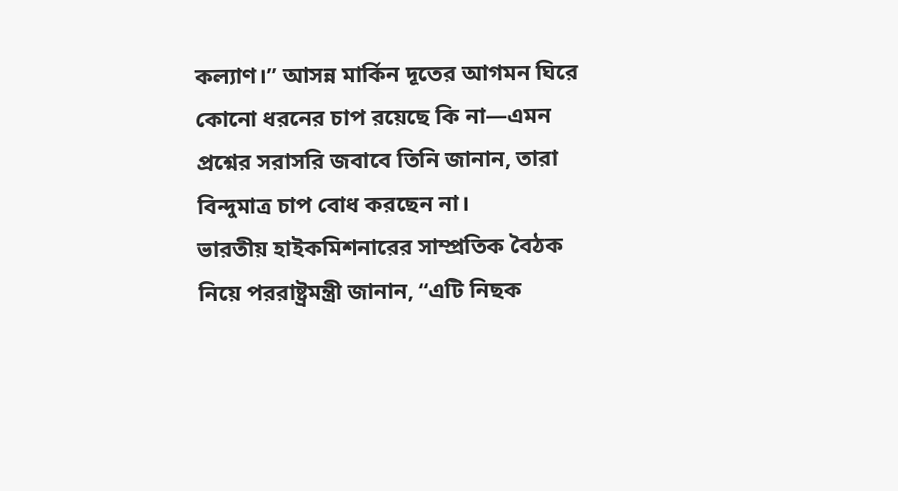কল্যাণ।” আসন্ন মার্কিন দূতের আগমন ঘিরে কোনো ধরনের চাপ রয়েছে কি না—এমন প্রশ্নের সরাসরি জবাবে তিনি জানান, তারা বিন্দুমাত্র চাপ বোধ করছেন না।
ভারতীয় হাইকমিশনারের সাম্প্রতিক বৈঠক নিয়ে পররাষ্ট্রমন্ত্রী জানান, “এটি নিছক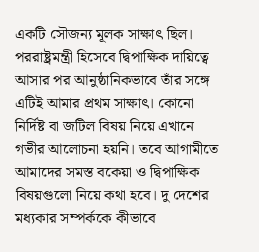একটি সৌজন্য মূলক সাক্ষাৎ ছিল। পররাষ্ট্রমন্ত্রী হিসেবে দ্বিপাক্ষিক দায়িত্বে আসার পর আনুষ্ঠানিকভাবে তাঁর সঙ্গে এটিই আমার প্রথম সাক্ষাৎ। কোনো নির্দিষ্ট বা জটিল বিষয় নিয়ে এখানে গভীর আলোচনা হয়নি। তবে আগামীতে আমাদের সমস্ত বকেয়া ও দ্বিপাক্ষিক বিষয়গুলো নিয়ে কথা হবে। দু দেশের মধ্যকার সম্পর্ককে কীভাবে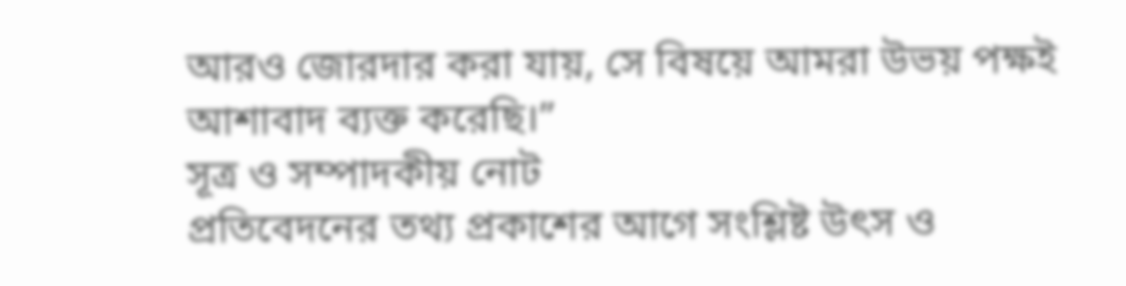আরও জোরদার করা যায়, সে বিষয়ে আমরা উভয় পক্ষই আশাবাদ ব্যক্ত করেছি।”
সূত্র ও সম্পাদকীয় নোট
প্রতিবেদনের তথ্য প্রকাশের আগে সংশ্লিষ্ট উৎস ও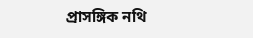প্রাসঙ্গিক নথি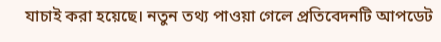যাচাই করা হয়েছে। নতুন তথ্য পাওয়া গেলে প্রতিবেদনটি আপডেট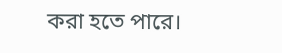করা হতে পারে।